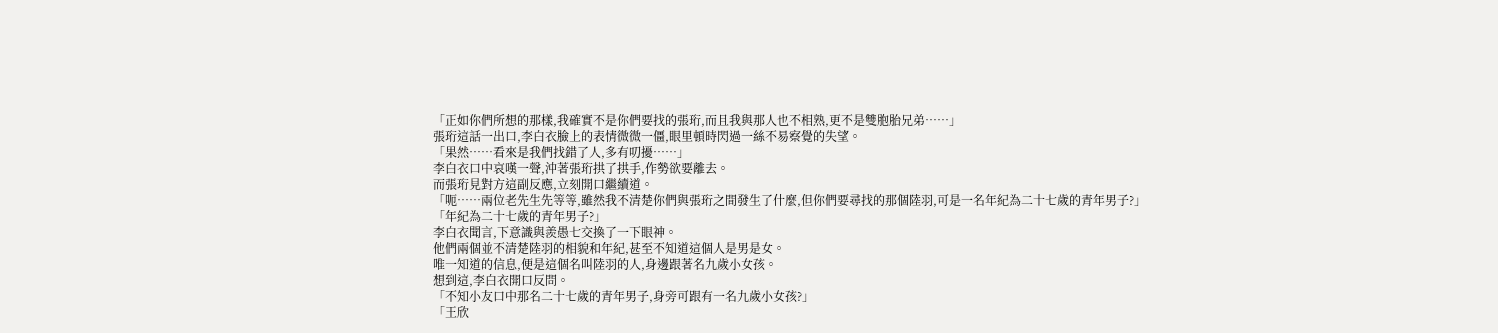「正如你們所想的那樣,我確實不是你們要找的張珩,而且我與那人也不相熟,更不是雙胞胎兄弟……」
張珩這話一出口,李白衣臉上的表情微微一僵,眼里頓時閃過一絲不易察覺的失望。
「果然……看來是我們找錯了人,多有叨擾……」
李白衣口中哀嘆一聲,沖著張珩拱了拱手,作勢欲要離去。
而張珩見對方這副反應,立刻開口繼續道。
「呃……兩位老先生先等等,雖然我不清楚你們與張珩之間發生了什麼,但你們要尋找的那個陸羽,可是一名年紀為二十七歲的青年男子?」
「年紀為二十七歲的青年男子?」
李白衣聞言,下意識與羨愚七交換了一下眼神。
他們兩個並不清楚陸羽的相貌和年紀,甚至不知道這個人是男是女。
唯一知道的信息,便是這個名叫陸羽的人,身邊跟著名九歲小女孩。
想到這,李白衣開口反問。
「不知小友口中那名二十七歲的青年男子,身旁可跟有一名九歲小女孩?」
「王欣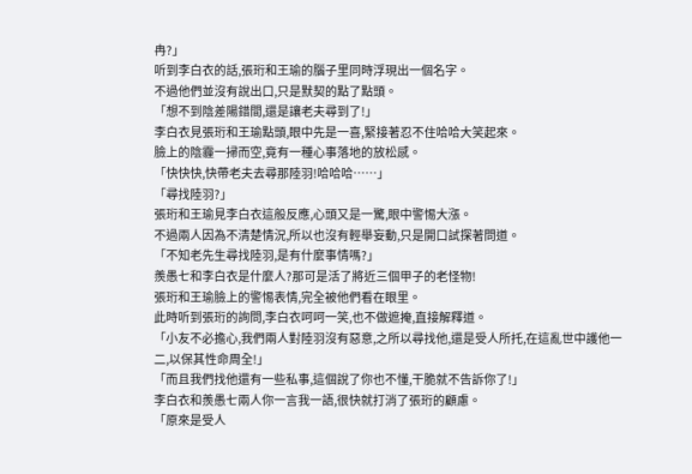冉?」
听到李白衣的話,張珩和王瑜的腦子里同時浮現出一個名字。
不過他們並沒有說出口,只是默契的點了點頭。
「想不到陰差陽錯間,還是讓老夫尋到了!」
李白衣見張珩和王瑜點頭,眼中先是一喜,緊接著忍不住哈哈大笑起來。
臉上的陰霾一掃而空,竟有一種心事落地的放松感。
「快快快,快帶老夫去尋那陸羽!哈哈哈……」
「尋找陸羽?」
張珩和王瑜見李白衣這般反應,心頭又是一驚,眼中警惕大漲。
不過兩人因為不清楚情況,所以也沒有輕舉妄動,只是開口試探著問道。
「不知老先生尋找陸羽,是有什麼事情嗎?」
羨愚七和李白衣是什麼人?那可是活了將近三個甲子的老怪物!
張珩和王瑜臉上的警惕表情,完全被他們看在眼里。
此時听到張珩的詢問,李白衣呵呵一笑,也不做遮掩,直接解釋道。
「小友不必擔心,我們兩人對陸羽沒有惡意,之所以尋找他,還是受人所托,在這亂世中護他一二,以保其性命周全!」
「而且我們找他還有一些私事,這個說了你也不懂,干脆就不告訴你了!」
李白衣和羨愚七兩人你一言我一語,很快就打消了張珩的顧慮。
「原來是受人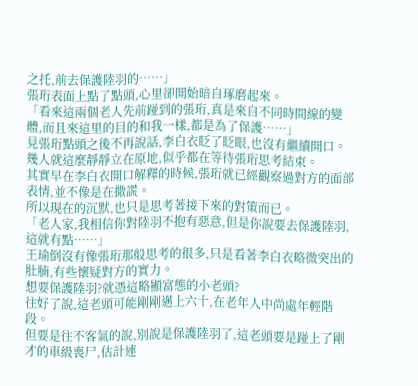之托,前去保護陸羽的……」
張珩表面上點了點頭,心里卻開始暗自琢磨起來。
「看來這兩個老人先前踫到的張珩,真是來自不同時間線的變體,而且來這里的目的和我一樣,都是為了保護……」
見張珩點頭之後不再說話,李白衣眨了眨眼,也沒有繼續開口。
幾人就這麼靜靜立在原地,似乎都在等待張珩思考結束。
其實早在李白衣開口解釋的時候,張珩就已經觀察過對方的面部表情,並不像是在撒謊。
所以現在的沉默,也只是思考著接下來的對策而已。
「老人家,我相信你對陸羽不抱有惡意,但是你說要去保護陸羽,這就有點……」
王瑜倒沒有像張珩那般思考的很多,只是看著李白衣略微突出的肚腩,有些懷疑對方的實力。
想要保護陸羽?就憑這略顯富態的小老頭?
往好了說,這老頭可能剛剛邁上六十,在老年人中尚處年輕階段。
但要是往不客氣的說,別說是保護陸羽了,這老頭要是踫上了剛才的車級喪尸,估計連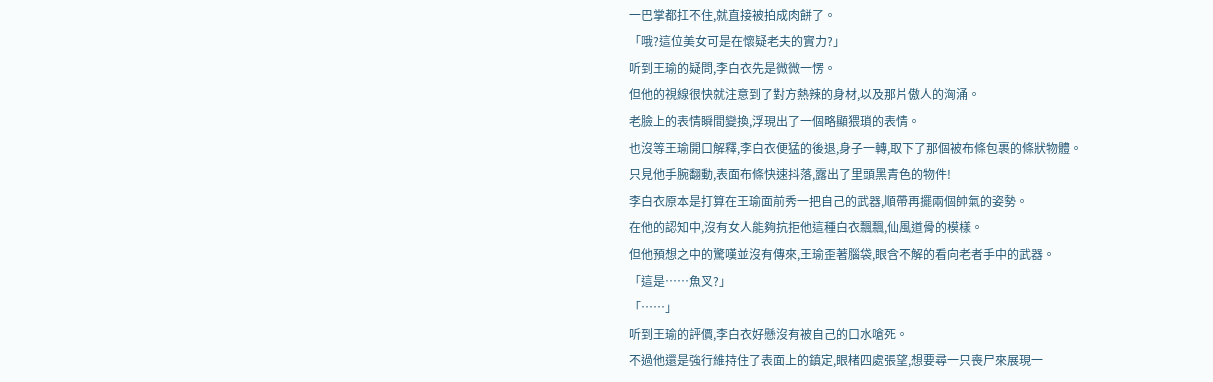一巴掌都扛不住,就直接被拍成肉餅了。
「哦?這位美女可是在懷疑老夫的實力?」
听到王瑜的疑問,李白衣先是微微一愣。
但他的視線很快就注意到了對方熱辣的身材,以及那片傲人的洶涌。
老臉上的表情瞬間變換,浮現出了一個略顯猥瑣的表情。
也沒等王瑜開口解釋,李白衣便猛的後退,身子一轉,取下了那個被布條包裹的條狀物體。
只見他手腕翻動,表面布條快速抖落,露出了里頭黑青色的物件!
李白衣原本是打算在王瑜面前秀一把自己的武器,順帶再擺兩個帥氣的姿勢。
在他的認知中,沒有女人能夠抗拒他這種白衣飄飄,仙風道骨的模樣。
但他預想之中的驚嘆並沒有傳來,王瑜歪著腦袋,眼含不解的看向老者手中的武器。
「這是……魚叉?」
「……」
听到王瑜的評價,李白衣好懸沒有被自己的口水嗆死。
不過他還是強行維持住了表面上的鎮定,眼楮四處張望,想要尋一只喪尸來展現一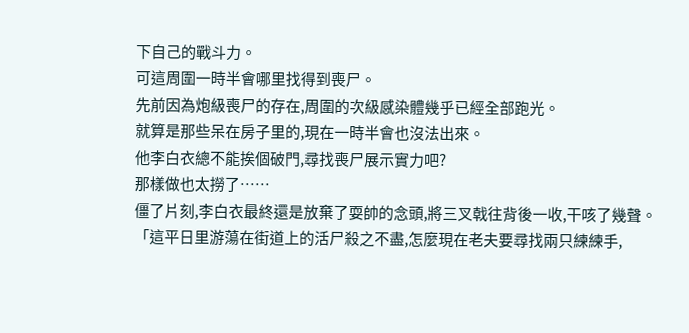下自己的戰斗力。
可這周圍一時半會哪里找得到喪尸。
先前因為炮級喪尸的存在,周圍的次級感染體幾乎已經全部跑光。
就算是那些呆在房子里的,現在一時半會也沒法出來。
他李白衣總不能挨個破門,尋找喪尸展示實力吧?
那樣做也太撈了……
僵了片刻,李白衣最終還是放棄了耍帥的念頭,將三叉戟往背後一收,干咳了幾聲。
「這平日里游蕩在街道上的活尸殺之不盡,怎麼現在老夫要尋找兩只練練手,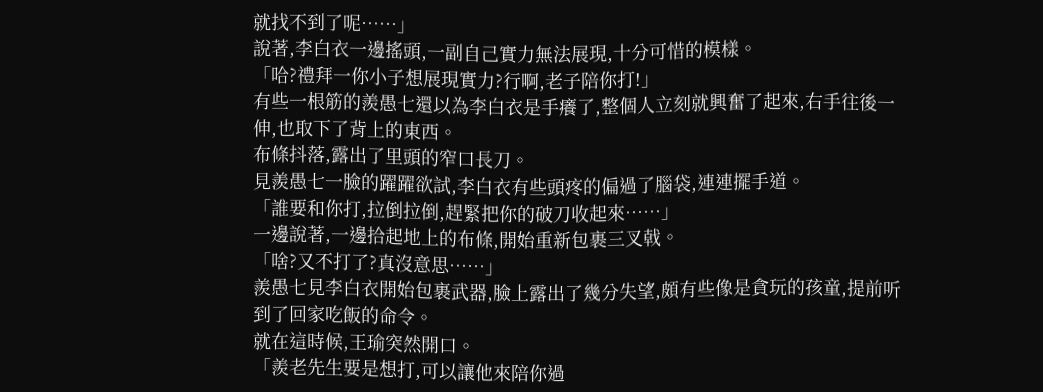就找不到了呢……」
說著,李白衣一邊搖頭,一副自己實力無法展現,十分可惜的模樣。
「哈?禮拜一你小子想展現實力?行啊,老子陪你打!」
有些一根筋的羨愚七還以為李白衣是手癢了,整個人立刻就興奮了起來,右手往後一伸,也取下了背上的東西。
布條抖落,露出了里頭的窄口長刀。
見羨愚七一臉的躍躍欲試,李白衣有些頭疼的偏過了腦袋,連連擺手道。
「誰要和你打,拉倒拉倒,趕緊把你的破刀收起來……」
一邊說著,一邊拾起地上的布條,開始重新包裹三叉戟。
「啥?又不打了?真沒意思……」
羨愚七見李白衣開始包裹武器,臉上露出了幾分失望,頗有些像是貪玩的孩童,提前听到了回家吃飯的命令。
就在這時候,王瑜突然開口。
「羨老先生要是想打,可以讓他來陪你過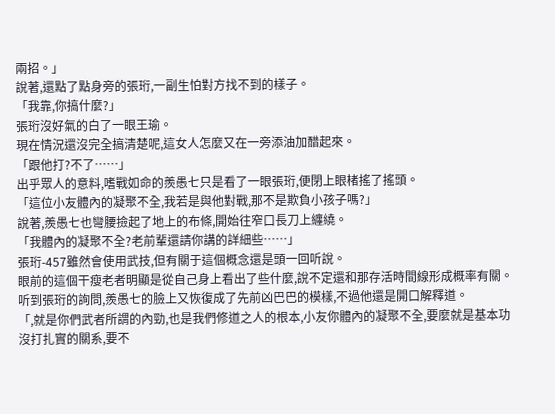兩招。」
說著,還點了點身旁的張珩,一副生怕對方找不到的樣子。
「我靠,你搞什麼?」
張珩沒好氣的白了一眼王瑜。
現在情況還沒完全搞清楚呢,這女人怎麼又在一旁添油加醋起來。
「跟他打?不了……」
出乎眾人的意料,嗜戰如命的羨愚七只是看了一眼張珩,便閉上眼楮搖了搖頭。
「這位小友體內的凝聚不全,我若是與他對戰,那不是欺負小孩子嗎?」
說著,羨愚七也彎腰撿起了地上的布條,開始往窄口長刀上纏繞。
「我體內的凝聚不全?老前輩還請你講的詳細些……」
張珩-457雖然會使用武技,但有關于這個概念還是頭一回听說。
眼前的這個干瘦老者明顯是從自己身上看出了些什麼,說不定還和那存活時間線形成概率有關。
听到張珩的詢問,羨愚七的臉上又恢復成了先前凶巴巴的模樣,不過他還是開口解釋道。
「,就是你們武者所謂的內勁,也是我們修道之人的根本,小友你體內的凝聚不全,要麼就是基本功沒打扎實的關系,要不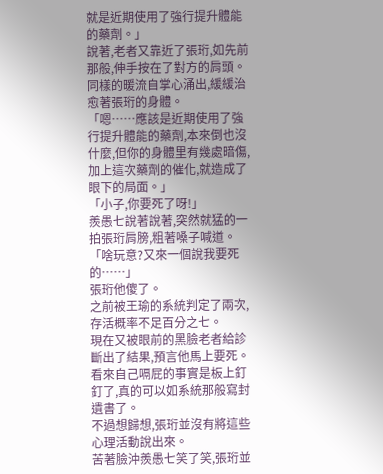就是近期使用了強行提升體能的藥劑。」
說著,老者又靠近了張珩,如先前那般,伸手按在了對方的肩頭。
同樣的暖流自掌心涌出,緩緩治愈著張珩的身體。
「嗯……應該是近期使用了強行提升體能的藥劑,本來倒也沒什麼,但你的身體里有幾處暗傷,加上這次藥劑的催化,就造成了眼下的局面。」
「小子,你要死了呀!」
羨愚七說著說著,突然就猛的一拍張珩肩膀,粗著嗓子喊道。
「啥玩意?又來一個說我要死的……」
張珩他傻了。
之前被王瑜的系統判定了兩次,存活概率不足百分之七。
現在又被眼前的黑臉老者給診斷出了結果,預言他馬上要死。
看來自己嗝屁的事實是板上釘釘了,真的可以如系統那般寫封遺書了。
不過想歸想,張珩並沒有將這些心理活動說出來。
苦著臉沖羨愚七笑了笑,張珩並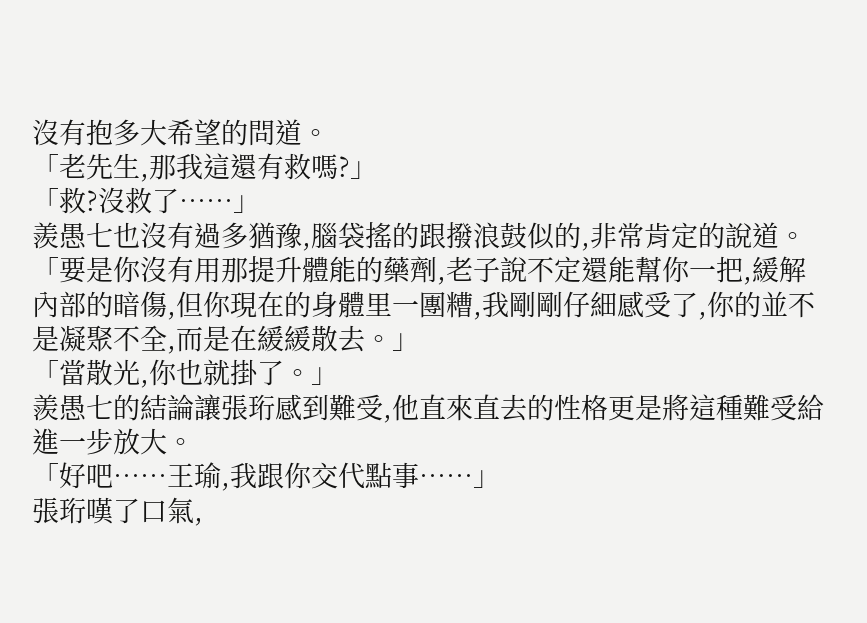沒有抱多大希望的問道。
「老先生,那我這還有救嗎?」
「救?沒救了……」
羨愚七也沒有過多猶豫,腦袋搖的跟撥浪鼓似的,非常肯定的說道。
「要是你沒有用那提升體能的藥劑,老子說不定還能幫你一把,緩解內部的暗傷,但你現在的身體里一團糟,我剛剛仔細感受了,你的並不是凝聚不全,而是在緩緩散去。」
「當散光,你也就掛了。」
羨愚七的結論讓張珩感到難受,他直來直去的性格更是將這種難受給進一步放大。
「好吧……王瑜,我跟你交代點事……」
張珩嘆了口氣,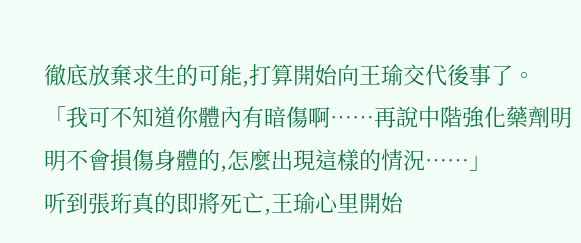徹底放棄求生的可能,打算開始向王瑜交代後事了。
「我可不知道你體內有暗傷啊……再說中階強化藥劑明明不會損傷身體的,怎麼出現這樣的情況……」
听到張珩真的即將死亡,王瑜心里開始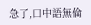急了,口中語無倫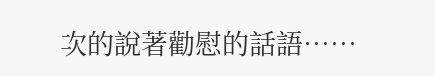次的說著勸慰的話語……